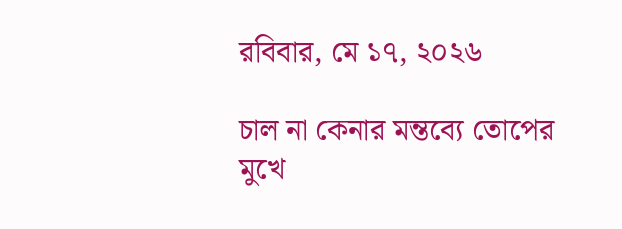রবিবার, মে ১৭, ২০২৬

চাল না কেনার মন্তব্যে তোপের মুখে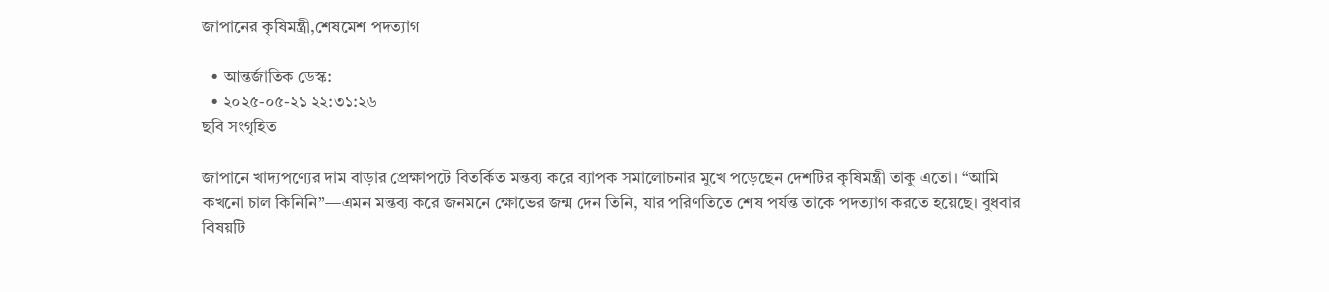জাপানের কৃষিমন্ত্রী,শেষমেশ পদত্যাগ

  • আন্তর্জাতিক ডেস্ক:
  • ২০২৫-০৫-২১ ২২:৩১:২৬
ছবি সংগৃহিত

জাপানে খাদ্যপণ্যের দাম বাড়ার প্রেক্ষাপটে বিতর্কিত মন্তব্য করে ব্যাপক সমালোচনার মুখে পড়েছেন দেশটির কৃষিমন্ত্রী তাকু এতো। “আমি কখনো চাল কিনিনি”—এমন মন্তব্য করে জনমনে ক্ষোভের জন্ম দেন তিনি, যার পরিণতিতে শেষ পর্যন্ত তাকে পদত্যাগ করতে হয়েছে। বুধবার বিষয়টি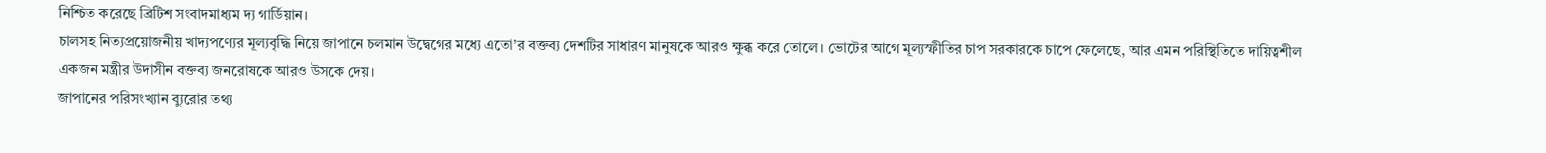নিশ্চিত করেছে ব্রিটিশ সংবাদমাধ্যম দ্য গার্ডিয়ান।
চালসহ নিত্যপ্রয়োজনীয় খাদ্যপণ্যের মূল্যবৃদ্ধি নিয়ে জাপানে চলমান উদ্বেগের মধ্যে এতো’র বক্তব্য দেশটির সাধারণ মানুষকে আরও ক্ষুব্ধ করে তোলে। ভোটের আগে মূল্যস্ফীতির চাপ সরকারকে চাপে ফেলেছে, আর এমন পরিস্থিতিতে দায়িত্বশীল একজন মন্ত্রীর উদাসীন বক্তব্য জনরোষকে আরও উসকে দেয়।
জাপানের পরিসংখ্যান ব্যুরোর তথ্য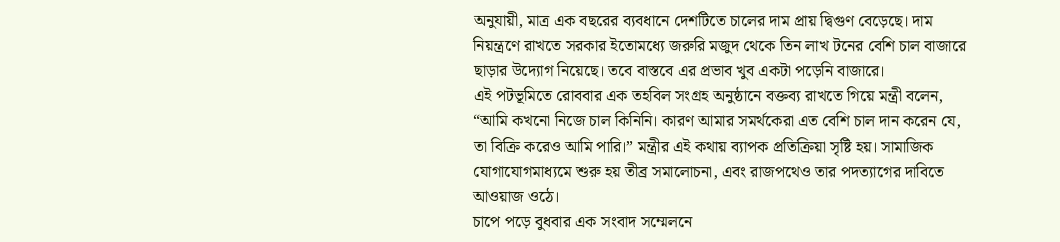অনুযায়ী, মাত্র এক বছরের ব্যবধানে দেশটিতে চালের দাম প্রায় দ্বিগুণ বেড়েছে। দাম নিয়ন্ত্রণে রাখতে সরকার ইতোমধ্যে জরুরি মজুদ থেকে তিন লাখ টনের বেশি চাল বাজারে ছাড়ার উদ্যোগ নিয়েছে। তবে বাস্তবে এর প্রভাব খুব একটা পড়েনি বাজারে।
এই পটভূমিতে রোববার এক তহবিল সংগ্রহ অনুষ্ঠানে বক্তব্য রাখতে গিয়ে মন্ত্রী বলেন, “আমি কখনো নিজে চাল কিনিনি। কারণ আমার সমর্থকেরা এত বেশি চাল দান করেন যে, তা বিক্রি করেও আমি পারি।” মন্ত্রীর এই কথায় ব্যাপক প্রতিক্রিয়া সৃষ্টি হয়। সামাজিক যোগাযোগমাধ্যমে শুরু হয় তীব্র সমালোচনা, এবং রাজপথেও তার পদত্যাগের দাবিতে আওয়াজ ওঠে।
চাপে পড়ে বুধবার এক সংবাদ সম্মেলনে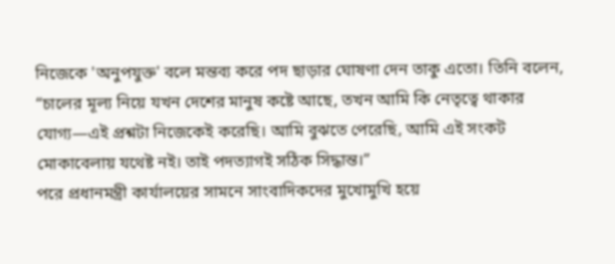নিজেকে 'অনুপযুক্ত' বলে মন্তব্য করে পদ ছাড়ার ঘোষণা দেন তাকু এতো। তিনি বলেন, “চালের মূল্য নিয়ে যখন দেশের মানুষ কষ্টে আছে, তখন আমি কি নেতৃত্বে থাকার যোগ্য—এই প্রশ্নটা নিজেকেই করেছি। আমি বুঝতে পেরেছি, আমি এই সংকট মোকাবেলায় যথেষ্ট নই। তাই পদত্যাগই সঠিক সিদ্ধান্ত।”
পরে প্রধানমন্ত্রী কার্যালয়ের সামনে সাংবাদিকদের মুখোমুখি হয়ে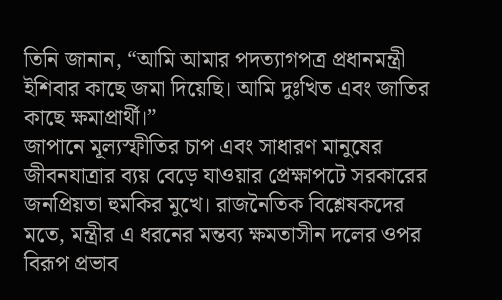তিনি জানান, “আমি আমার পদত্যাগপত্র প্রধানমন্ত্রী ইশিবার কাছে জমা দিয়েছি। আমি দুঃখিত এবং জাতির কাছে ক্ষমাপ্রার্থী।”
জাপানে মূল্যস্ফীতির চাপ এবং সাধারণ মানুষের জীবনযাত্রার ব্যয় বেড়ে যাওয়ার প্রেক্ষাপটে সরকারের জনপ্রিয়তা হুমকির মুখে। রাজনৈতিক বিশ্লেষকদের মতে, মন্ত্রীর এ ধরনের মন্তব্য ক্ষমতাসীন দলের ওপর বিরূপ প্রভাব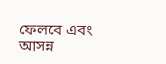ফেলবে এবং আসন্ন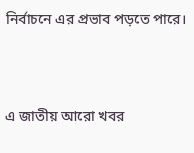নির্বাচনে এর প্রভাব পড়তে পারে।




এ জাতীয় আরো খবর